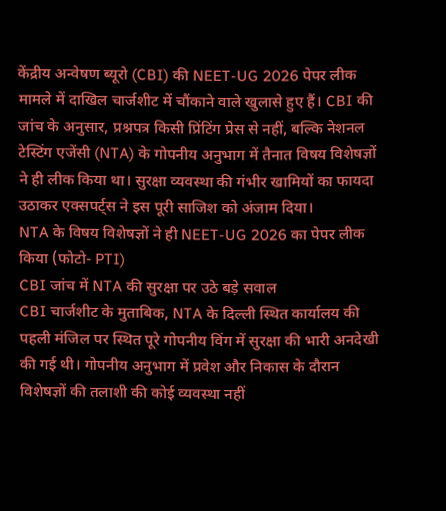केंद्रीय अन्वेषण ब्यूरो (CBI) की NEET-UG 2026 पेपर लीक मामले में दाखिल चार्जशीट में चौंकाने वाले खुलासे हुए हैं। CBI की जांच के अनुसार, प्रश्नपत्र किसी प्रिंटिंग प्रेस से नहीं, बल्कि नेशनल टेस्टिंग एजेंसी (NTA) के गोपनीय अनुभाग में तैनात विषय विशेषज्ञों ने ही लीक किया था। सुरक्षा व्यवस्था की गंभीर खामियों का फायदा उठाकर एक्सपर्ट्स ने इस पूरी साजिश को अंजाम दिया।
NTA के विषय विशेषज्ञों ने ही NEET-UG 2026 का पेपर लीक किया (फोटो- PTI)
CBI जांच में NTA की सुरक्षा पर उठे बड़े सवाल
CBI चार्जशीट के मुताबिक, NTA के दिल्ली स्थित कार्यालय की पहली मंजिल पर स्थित पूरे गोपनीय विंग में सुरक्षा की भारी अनदेखी की गई थी। गोपनीय अनुभाग में प्रवेश और निकास के दौरान विशेषज्ञों की तलाशी की कोई व्यवस्था नहीं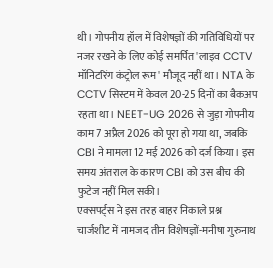थी। गोपनीय हॉल में विशेषज्ञों की गतिविधियों पर नजर रखने के लिए कोई समर्पित 'लाइव CCTV मॉनिटरिंग कंट्रोल रूम' मौजूद नहीं था। NTA के CCTV सिस्टम में केवल 20-25 दिनों का बैकअप रहता था। NEET-UG 2026 से जुड़ा गोपनीय काम 7 अप्रैल 2026 को पूरा हो गया था, जबकि CBI ने मामला 12 मई 2026 को दर्ज किया। इस समय अंतराल के कारण CBI को उस बीच की फुटेज नहीं मिल सकी।
एक्सपर्ट्स ने इस तरह बाहर निकाले प्रश्न
चार्जशीट में नामजद तीन विशेषज्ञों-मनीषा गुरुनाथ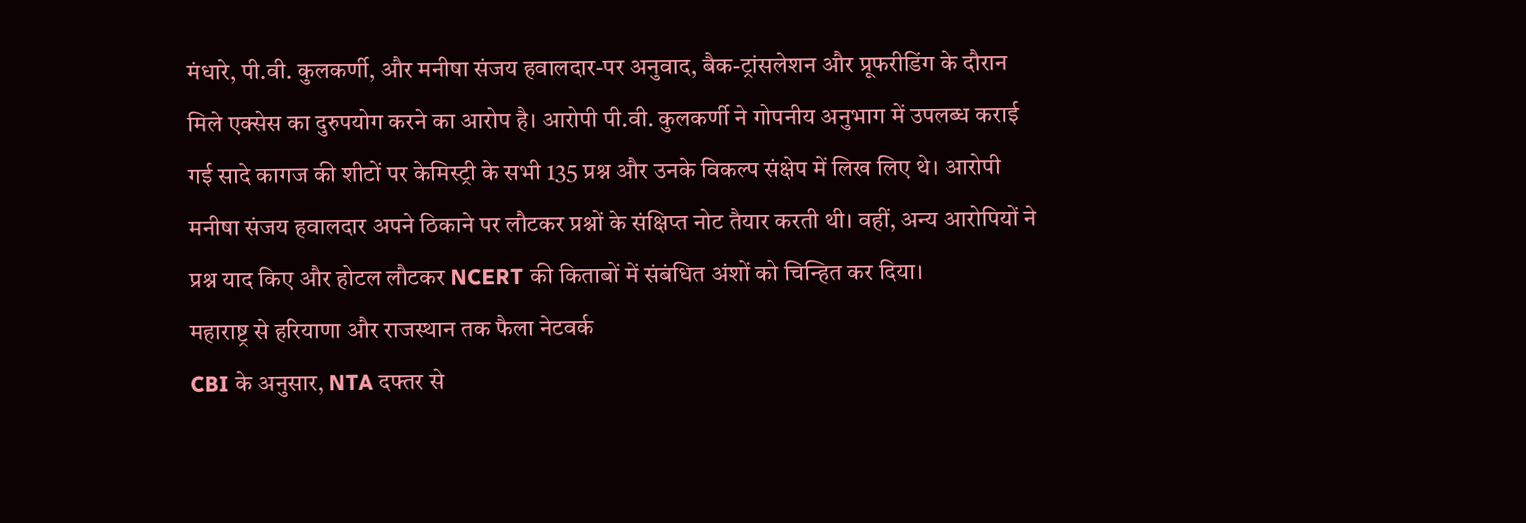मंधारे, पी.वी. कुलकर्णी, और मनीषा संजय हवालदार-पर अनुवाद, बैक-ट्रांसलेशन और प्रूफरीडिंग के दौरान मिले एक्सेस का दुरुपयोग करने का आरोप है। आरोपी पी.वी. कुलकर्णी ने गोपनीय अनुभाग में उपलब्ध कराई गई सादे कागज की शीटों पर केमिस्ट्री के सभी 135 प्रश्न और उनके विकल्प संक्षेप में लिख लिए थे। आरोपी मनीषा संजय हवालदार अपने ठिकाने पर लौटकर प्रश्नों के संक्षिप्त नोट तैयार करती थी। वहीं, अन्य आरोपियों ने प्रश्न याद किए और होटल लौटकर NCERT की किताबों में संबंधित अंशों को चिन्हित कर दिया।
महाराष्ट्र से हरियाणा और राजस्थान तक फैला नेटवर्क
CBI के अनुसार, NTA दफ्तर से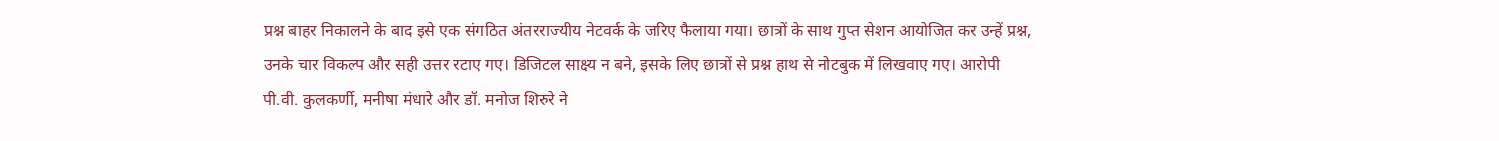प्रश्न बाहर निकालने के बाद इसे एक संगठित अंतरराज्यीय नेटवर्क के जरिए फैलाया गया। छात्रों के साथ गुप्त सेशन आयोजित कर उन्हें प्रश्न, उनके चार विकल्प और सही उत्तर रटाए गए। डिजिटल साक्ष्य न बने, इसके लिए छात्रों से प्रश्न हाथ से नोटबुक में लिखवाए गए। आरोपी पी.वी. कुलकर्णी, मनीषा मंधारे और डॉ. मनोज शिरुरे ने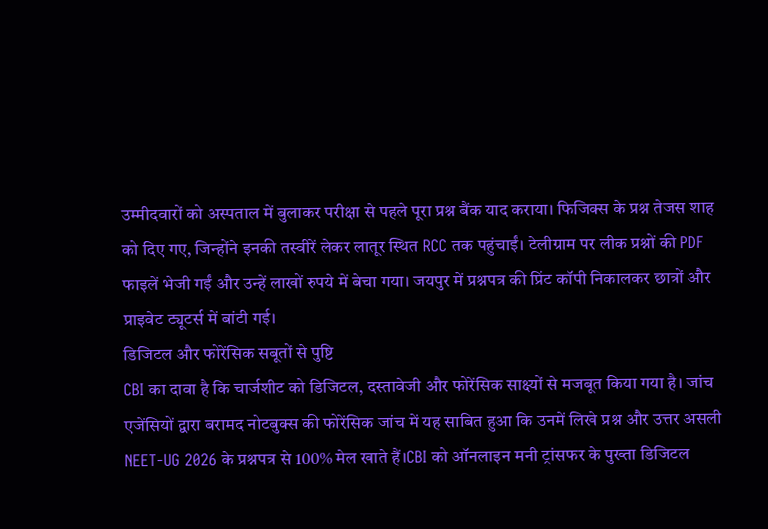उम्मीदवारों को अस्पताल में बुलाकर परीक्षा से पहले पूरा प्रश्न बैंक याद कराया। फिजिक्स के प्रश्न तेजस शाह को दिए गए, जिन्होंने इनकी तस्वीरें लेकर लातूर स्थित RCC तक पहुंचाईं। टेलीग्राम पर लीक प्रश्नों की PDF फाइलें भेजी गईं और उन्हें लाखों रुपये में बेचा गया। जयपुर में प्रश्नपत्र की प्रिंट कॉपी निकालकर छात्रों और प्राइवेट ट्यूटर्स में बांटी गई।
डिजिटल और फोरेंसिक सबूतों से पुष्टि
CBI का दावा है कि चार्जशीट को डिजिटल, दस्तावेजी और फोरेंसिक साक्ष्यों से मजबूत किया गया है। जांच एजेंसियों द्वारा बरामद नोटबुक्स की फोरेंसिक जांच में यह साबित हुआ कि उनमें लिखे प्रश्न और उत्तर असली NEET-UG 2026 के प्रश्नपत्र से 100% मेल खाते हैं।CBI को ऑनलाइन मनी ट्रांसफर के पुख्ता डिजिटल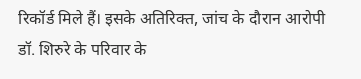रिकॉर्ड मिले हैं। इसके अतिरिक्त, जांच के दौरान आरोपी डॉ. शिरुरे के परिवार के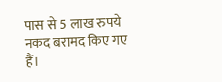पास से 5 लाख रुपये नकद बरामद किए गए हैं।